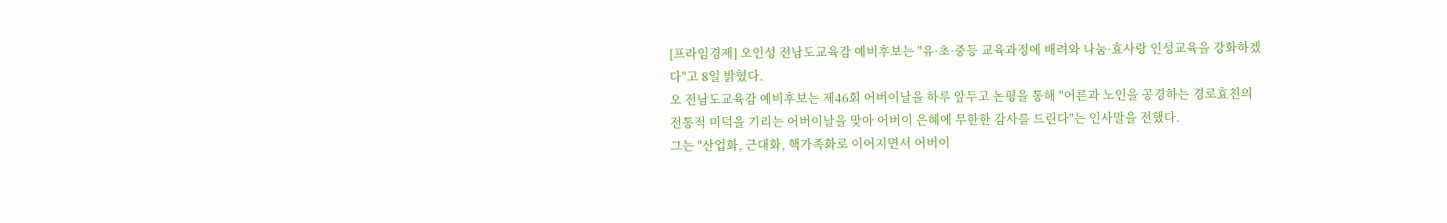[프라임경제] 오인성 전남도교육감 예비후보는 "유·초·중등 교육과정에 배려와 나눔·효사랑 인성교육을 강화하겠다"고 8일 밝혔다.
오 전남도교육감 예비후보는 제46회 어버이날을 하루 앞두고 논평을 통해 "어른과 노인을 공경하는 경로효친의 전통적 미덕을 기리는 어버이날을 맞아 어버이 은혜에 무한한 감사를 드린다"는 인사말을 전했다.
그는 "산업화, 근대화, 핵가족화로 이어지면서 어버이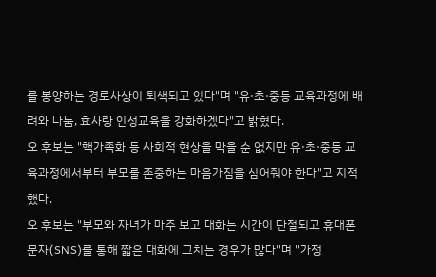를 봉양하는 경로사상이 퇴색되고 있다"며 "유·초·중등 교육과정에 배려와 나눔, 효사랑 인성교육을 강화하겠다"고 밝혔다.
오 후보는 "핵가족화 등 사회적 현상을 막을 순 없지만 유·초·중등 교육과정에서부터 부모를 존중하는 마음가짐을 심어줘야 한다"고 지적했다.
오 후보는 "부모와 자녀가 마주 보고 대화는 시간이 단절되고 휴대폰 문자(SNS)를 통해 짧은 대화에 그치는 경우가 많다"며 "가정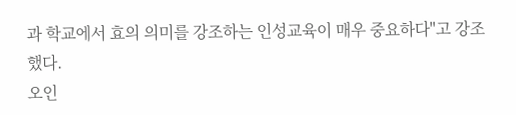과 학교에서 효의 의미를 강조하는 인성교육이 매우 중요하다"고 강조했다.
오인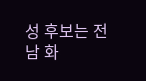성 후보는 전남 화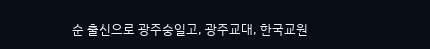순 출신으로 광주숭일고, 광주교대, 한국교원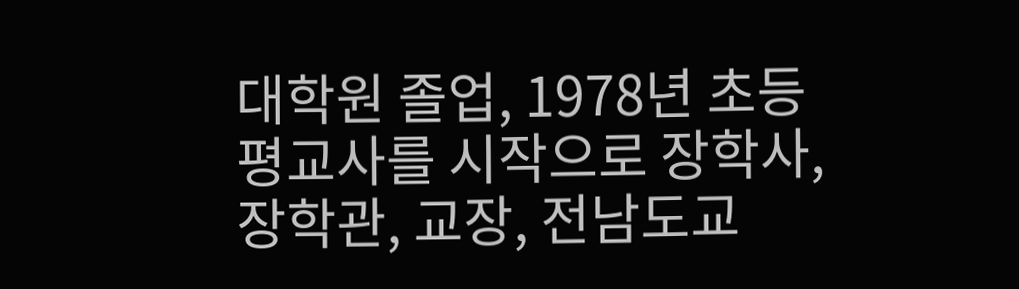대학원 졸업, 1978년 초등 평교사를 시작으로 장학사, 장학관, 교장, 전남도교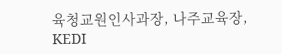육청교원인사과장, 나주교육장, KEDI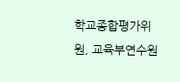학교종합평가위원, 교육부연수원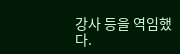강사 등을 역임했다.